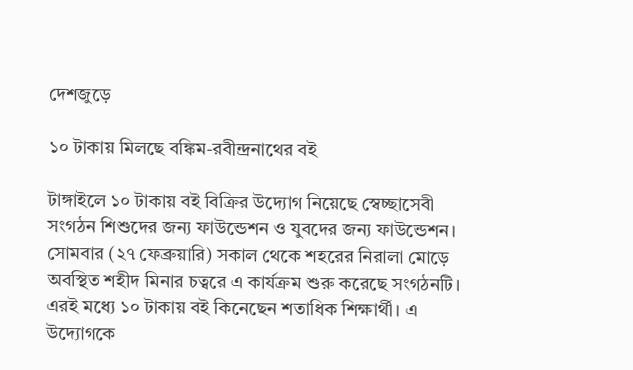দেশজুড়ে

১০ টাকায় মিলছে বঙ্কিম-রবীন্দ্রনাথের বই

টাঙ্গাইলে ১০ টাকায় বই বিক্রির উদ্যোগ নিয়েছে স্বেচ্ছাসেবী সংগঠন শিশুদের জন্য ফাউন্ডেশন ও যুবদের জন্য ফাউন্ডেশন। সোমবার (২৭ ফেব্রুয়ারি) সকাল থেকে শহরের নিরালা মোড়ে অবস্থিত শহীদ মিনার চত্বরে এ কার্যক্রম শুরু করেছে সংগঠনটি। এরই মধ্যে ১০ টাকায় বই কিনেছেন শতাধিক শিক্ষার্থী। এ উদ্যোগকে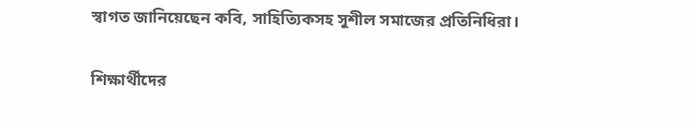স্বাগত জানিয়েছেন কবি, সাহিত্যিকসহ সুশীল সমাজের প্রতিনিধিরা।

শিক্ষার্থীদের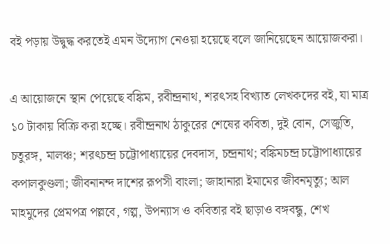বই পড়ায় উদ্বুদ্ধ করতেই এমন উদ্যোগ নেওয়া হয়েছে বলে জানিয়েছেন আয়োজকরা।

এ আয়োজনে স্থান পেয়েছে বঙ্কিম, রবীন্দ্রনাথ, শরৎসহ বিখ্যাত লেখকদের বই, যা মাত্র ১০ টাকায় বিক্রি করা হচ্ছে। রবীন্দ্রনাথ ঠাকুরের শেষের কবিতা, দুই বোন, সেজুতি, চতুরঙ্গ, মালঞ্চ; শরৎচন্দ্র চট্টোপাধ্যায়ের দেবদাস, চন্দ্রনাথ; বঙ্কিমচন্দ্র চট্টোপাধ্যায়ের কপালকুণ্ডলা; জীবনানন্দ দাশের রূপসী বাংলা; জাহানারা ইমামের জীবনমৃত্যু; আল মাহমুদের প্রেমপত্র পল্লবে, গল্প, উপন্যাস ও কবিতার বই ছাড়াও বঙ্গবন্ধু, শেখ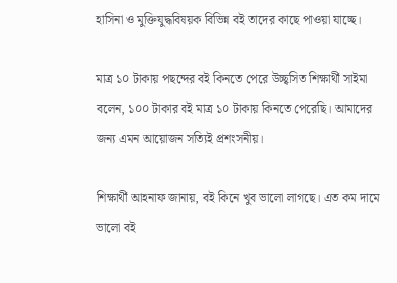হাসিনা ও মুক্তিযুদ্ধবিষয়ক বিভিন্ন বই তাদের কাছে পাওয়া যাচ্ছে।

মাত্র ১০ টাকায় পছন্দের বই কিনতে পেরে উচ্ছ্বসিত শিক্ষার্থী সাইমা বলেন, ১০০ টাকার বই মাত্র ১০ টাকায় কিনতে পেরেছি। আমাদের জন্য এমন আয়োজন সত্যিই প্রশংসনীয়।

শিক্ষার্থী আহনাফ জানায়, বই কিনে খুব ভালো লাগছে। এত কম দামে ভালো বই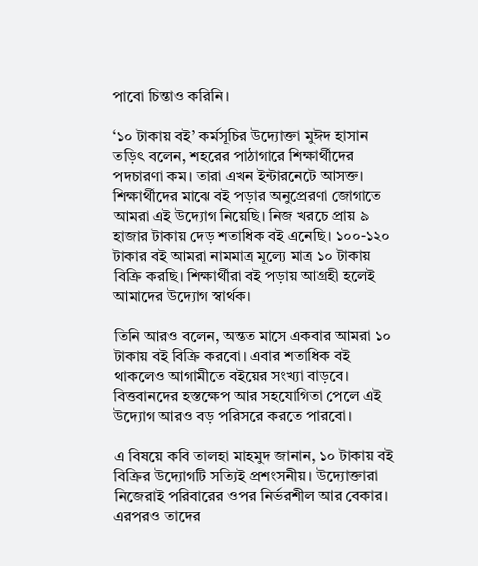পাবো চিন্তাও করিনি।

‘১০ টাকায় বই’ কর্মসূচির উদ্যোক্তা মুঈদ হাসান তড়িৎ বলেন, শহরের পাঠাগারে শিক্ষার্থীদের পদচারণা কম। তারা এখন ইন্টারনেটে আসক্ত। শিক্ষার্থীদের মাঝে বই পড়ার অনুপ্রেরণা জোগাতে আমরা এই উদ্যোগ নিয়েছি। নিজ খরচে প্রায় ৯ হাজার টাকায় দেড় শতাধিক বই এনেছি। ১০০-১২০ টাকার বই আমরা নামমাত্র মূল্যে মাত্র ১০ টাকায় বিক্রি করছি। শিক্ষার্থীরা বই পড়ায় আগ্রহী হলেই আমাদের উদ্যোগ স্বার্থক।

তিনি আরও বলেন, অন্তত মাসে একবার আমরা ১০ টাকায় বই বিক্রি করবো। এবার শতাধিক বই থাকলেও আগামীতে বইয়ের সংখ্যা বাড়বে। বিত্তবানদের হস্তক্ষেপ আর সহযোগিতা পেলে এই উদ্যোগ আরও বড় পরিসরে করতে পারবো।

এ বিষয়ে কবি তালহা মাহমুদ জানান, ১০ টাকায় বই বিক্রির উদ্যোগটি সত্যিই প্রশংসনীয়। উদ্যোক্তারা নিজেরাই পরিবারের ওপর নির্ভরশীল আর বেকার। এরপরও তাদের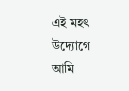এই মহৎ উদ্যোগে আমি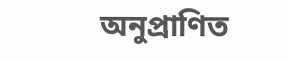অনুপ্রাণিত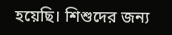হয়েছি। শিশুদের জন্য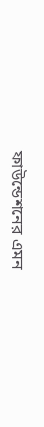ফাউন্ডেশনের এমন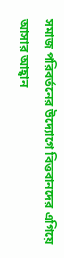সমাজ পরিবর্তনের উদ্যোগে বিত্তবানদের এগিয়ে আসার আহ্বান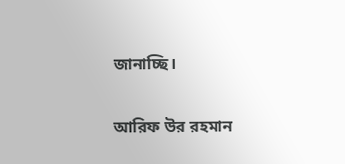জানাচ্ছি।

আরিফ উর রহমান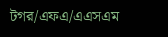টগর/এফএ/এএসএম